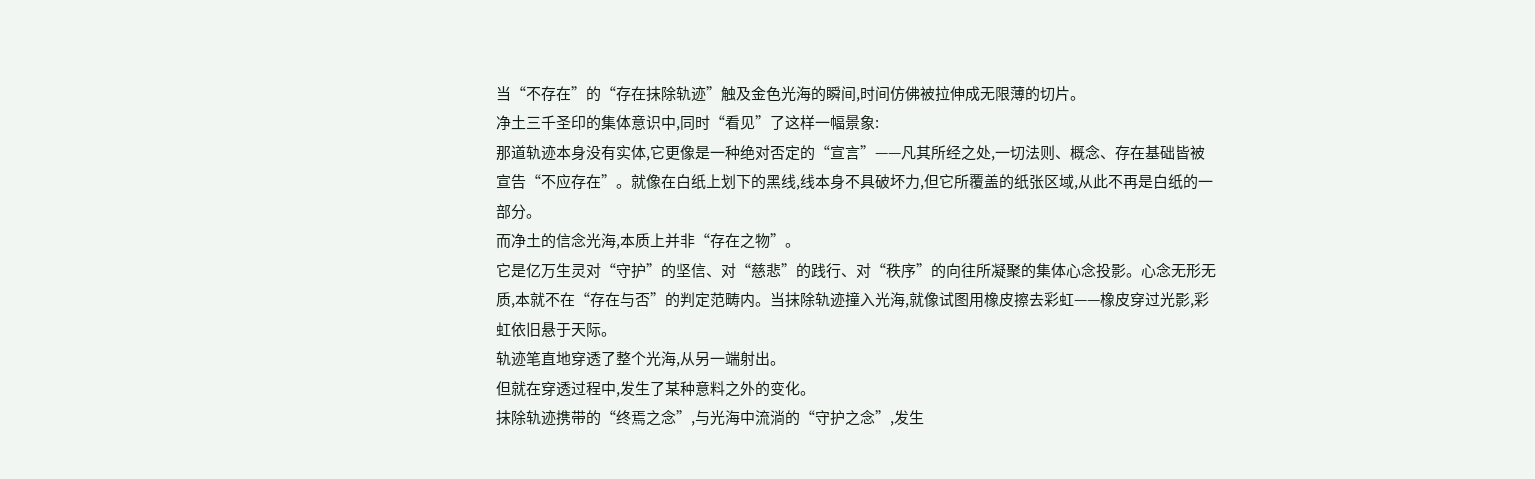当“不存在”的“存在抹除轨迹”触及金色光海的瞬间,时间仿佛被拉伸成无限薄的切片。
净土三千圣印的集体意识中,同时“看见”了这样一幅景象:
那道轨迹本身没有实体,它更像是一种绝对否定的“宣言”——凡其所经之处,一切法则、概念、存在基础皆被宣告“不应存在”。就像在白纸上划下的黑线,线本身不具破坏力,但它所覆盖的纸张区域,从此不再是白纸的一部分。
而净土的信念光海,本质上并非“存在之物”。
它是亿万生灵对“守护”的坚信、对“慈悲”的践行、对“秩序”的向往所凝聚的集体心念投影。心念无形无质,本就不在“存在与否”的判定范畴内。当抹除轨迹撞入光海,就像试图用橡皮擦去彩虹——橡皮穿过光影,彩虹依旧悬于天际。
轨迹笔直地穿透了整个光海,从另一端射出。
但就在穿透过程中,发生了某种意料之外的变化。
抹除轨迹携带的“终焉之念”,与光海中流淌的“守护之念”,发生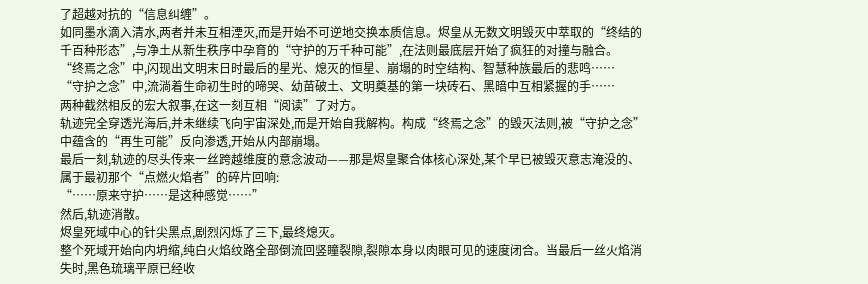了超越对抗的“信息纠缠”。
如同墨水滴入清水,两者并未互相湮灭,而是开始不可逆地交换本质信息。烬皇从无数文明毁灭中萃取的“终结的千百种形态”,与净土从新生秩序中孕育的“守护的万千种可能”,在法则最底层开始了疯狂的对撞与融合。
“终焉之念”中,闪现出文明末日时最后的星光、熄灭的恒星、崩塌的时空结构、智慧种族最后的悲鸣……
“守护之念”中,流淌着生命初生时的啼哭、幼苗破土、文明奠基的第一块砖石、黑暗中互相紧握的手……
两种截然相反的宏大叙事,在这一刻互相“阅读”了对方。
轨迹完全穿透光海后,并未继续飞向宇宙深处,而是开始自我解构。构成“终焉之念”的毁灭法则,被“守护之念”中蕴含的“再生可能”反向渗透,开始从内部崩塌。
最后一刻,轨迹的尽头传来一丝跨越维度的意念波动——那是烬皇聚合体核心深处,某个早已被毁灭意志淹没的、属于最初那个“点燃火焰者”的碎片回响:
“……原来守护……是这种感觉……”
然后,轨迹消散。
烬皇死域中心的针尖黑点,剧烈闪烁了三下,最终熄灭。
整个死域开始向内坍缩,纯白火焰纹路全部倒流回竖瞳裂隙,裂隙本身以肉眼可见的速度闭合。当最后一丝火焰消失时,黑色琉璃平原已经收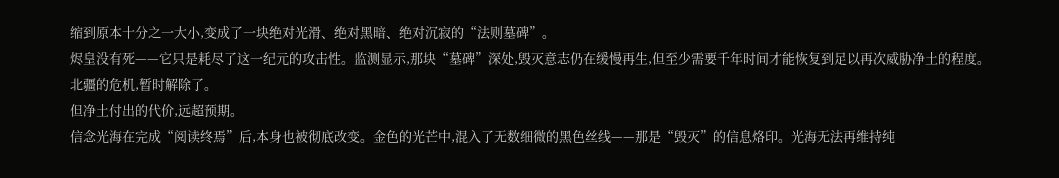缩到原本十分之一大小,变成了一块绝对光滑、绝对黑暗、绝对沉寂的“法则墓碑”。
烬皇没有死——它只是耗尽了这一纪元的攻击性。监测显示,那块“墓碑”深处,毁灭意志仍在缓慢再生,但至少需要千年时间才能恢复到足以再次威胁净土的程度。
北疆的危机,暂时解除了。
但净土付出的代价,远超预期。
信念光海在完成“阅读终焉”后,本身也被彻底改变。金色的光芒中,混入了无数细微的黑色丝线——那是“毁灭”的信息烙印。光海无法再维持纯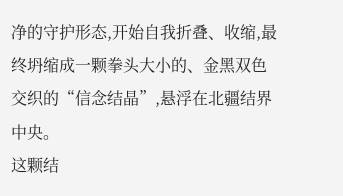净的守护形态,开始自我折叠、收缩,最终坍缩成一颗拳头大小的、金黑双色交织的“信念结晶”,悬浮在北疆结界中央。
这颗结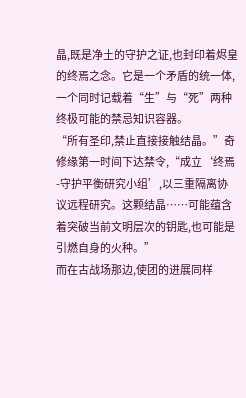晶,既是净土的守护之证,也封印着烬皇的终焉之念。它是一个矛盾的统一体,一个同时记载着“生”与“死”两种终极可能的禁忌知识容器。
“所有圣印,禁止直接接触结晶。”奇修缘第一时间下达禁令,“成立‘终焉-守护平衡研究小组’,以三重隔离协议远程研究。这颗结晶……可能蕴含着突破当前文明层次的钥匙,也可能是引燃自身的火种。”
而在古战场那边,使团的进展同样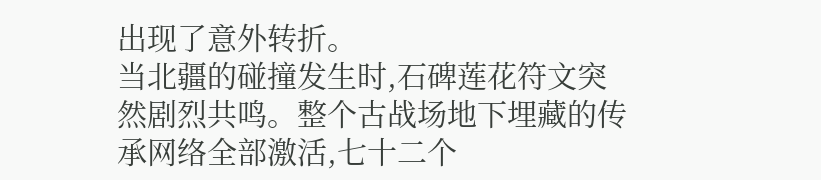出现了意外转折。
当北疆的碰撞发生时,石碑莲花符文突然剧烈共鸣。整个古战场地下埋藏的传承网络全部激活,七十二个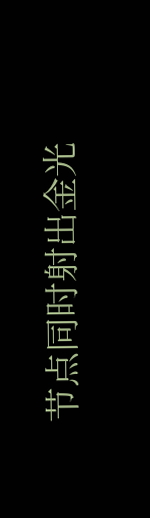节点同时射出金光